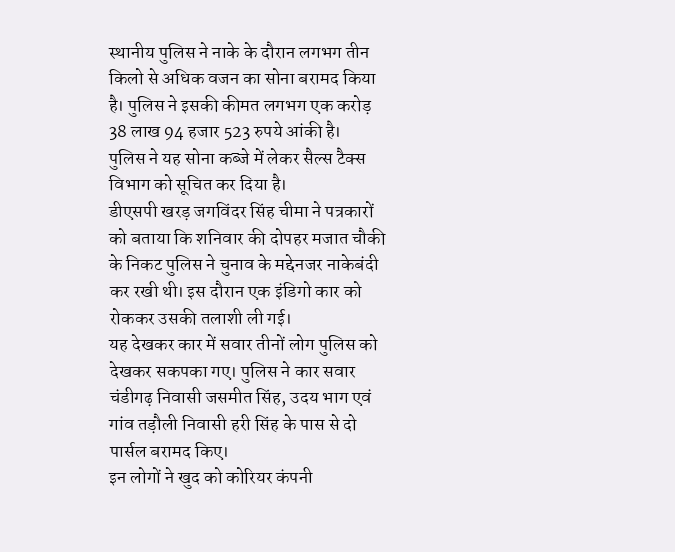स्थानीय पुलिस ने नाके के दौरान लगभग तीन किलो से अधिक वजन का सोना बरामद किया है। पुलिस ने इसकी कीमत लगभग एक करोड़ 38 लाख 94 हजार 523 रुपये आंकी है।
पुलिस ने यह सोना कब्जे में लेकर सैल्स टैक्स विभाग को सूचित कर दिया है।
डीएसपी खरड़ जगविंदर सिंह चीमा ने पत्रकारों को बताया कि शनिवार की दोपहर मजात चौकी के निकट पुलिस ने चुनाव के मद्देनजर नाकेबंदी कर रखी थी। इस दौरान एक इंडिगो कार को रोककर उसकी तलाशी ली गई।
यह देखकर कार में सवार तीनों लोग पुलिस को देखकर सकपका गए। पुलिस ने कार सवार चंडीगढ़ निवासी जसमीत सिंह, उदय भाग एवं गांव तड़ौली निवासी हरी सिंह के पास से दो पार्सल बरामद किए।
इन लोगों ने खुद को कोरियर कंपनी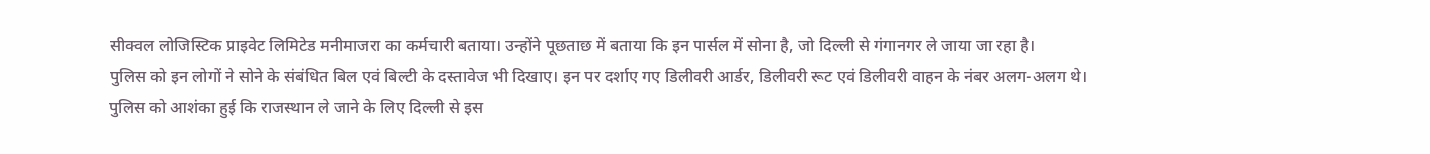सीक्वल लोजिस्टिक प्राइवेट लिमिटेड मनीमाजरा का कर्मचारी बताया। उन्होंने पूछताछ में बताया कि इन पार्सल में सोना है, जो दिल्ली से गंगानगर ले जाया जा रहा है।
पुलिस को इन लोगों ने सोने के संबंधित बिल एवं बिल्टी के दस्तावेज भी दिखाए। इन पर दर्शाए गए डिलीवरी आर्डर, डिलीवरी रूट एवं डिलीवरी वाहन के नंबर अलग-अलग थे।
पुलिस को आशंका हुई कि राजस्थान ले जाने के लिए दिल्ली से इस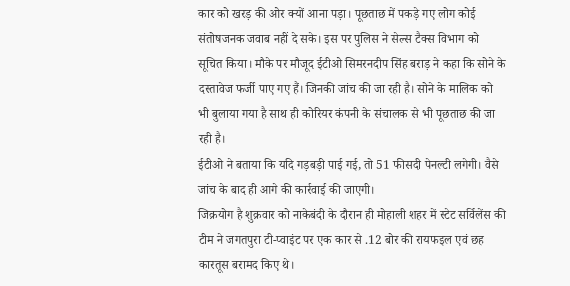कार को खरड़ की ओर क्यों आना पड़ा। पूछताछ में पकड़े गए लोग कोई संतोषजनक जवाब नहीं दे सके। इस पर पुलिस ने सेल्स टैक्स विभाग को सूचित किया। मौके पर मौजूद ईटीओ सिमरनदीप सिंह बराड़ ने कहा कि सोने के दस्तावेज फर्जी पाए गए हैं। जिनकी जांच की जा रही है। सोने के मालिक को भी बुलाया गया है साथ ही कोरियर कंपनी के संचालक से भी पूछताछ की जा रही है।
ईटीओ ने बताया कि यदि गड़बड़ी पाई गई, तो 51 फीसदी पेनल्टी लगेगी। वैसे जांच के बाद ही आगे की कार्रवाई की जाएगी।
जिक्रयोग है शुक्रवार को नाकेबंदी के दौरान ही मोहाली शहर में स्टेट सर्विलेंस की टीम ने जगतपुरा टी-प्वाइंट पर एक कार से .12 बोर की रायफइल एवं छह कारतूस बरामद किए थे।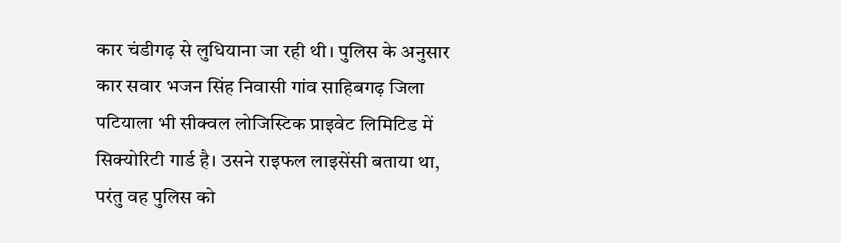कार चंडीगढ़ से लुधियाना जा रही थी। पुलिस के अनुसार कार सवार भजन सिंह निवासी गांव साहिबगढ़ जिला पटियाला भी सीक्वल लोजिस्टिक प्राइवेट लिमिटिड में सिक्योरिटी गार्ड है। उसने राइफल लाइसेंसी बताया था, परंतु वह पुलिस को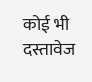कोई भी दस्तावेज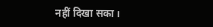नहीं दिखा सका।